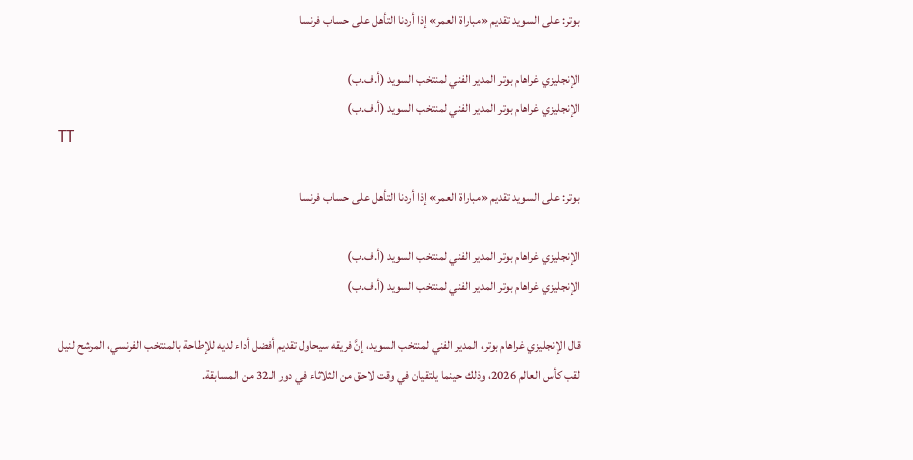بوتر: على السويد تقديم «مباراة العمر» إذا أردنا التأهل على حساب فرنسا

الإنجليزي غراهام بوتر المدير الفني لمنتخب السويد (أ.ف.ب)
الإنجليزي غراهام بوتر المدير الفني لمنتخب السويد (أ.ف.ب)
TT

بوتر: على السويد تقديم «مباراة العمر» إذا أردنا التأهل على حساب فرنسا

الإنجليزي غراهام بوتر المدير الفني لمنتخب السويد (أ.ف.ب)
الإنجليزي غراهام بوتر المدير الفني لمنتخب السويد (أ.ف.ب)

قال الإنجليزي غراهام بوتر، المدير الفني لمنتخب السويد، إنَّ فريقه سيحاول تقديم أفضل أداء لديه للإطاحة بالمنتخب الفرنسي، المرشح لنيل لقب كأس العالم 2026، وذلك حينما يلتقيان في وقت لاحق من الثلاثاء في دور الـ32 من المسابقة.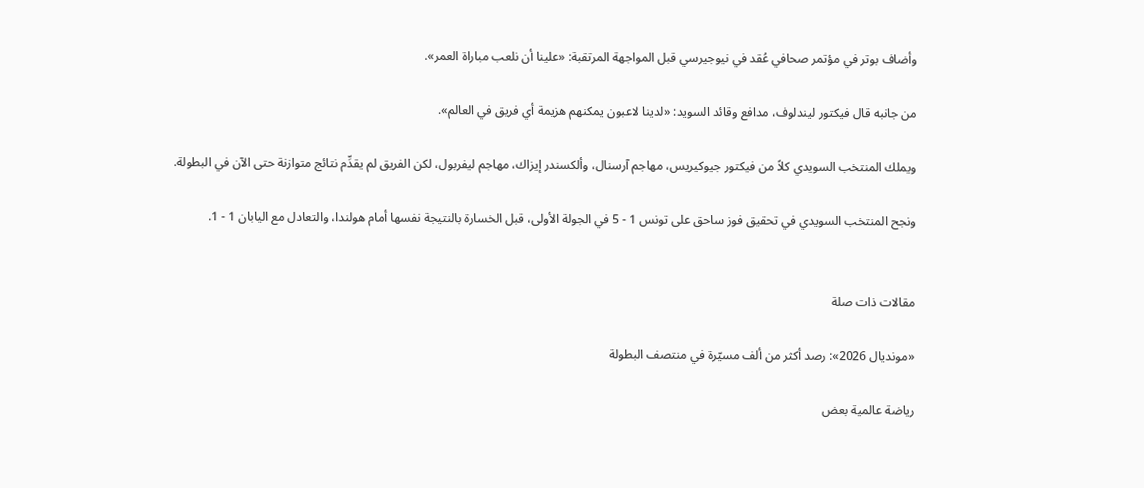وأضاف بوتر في مؤتمر صحافي عُقد في نيوجيرسي قبل المواجهة المرتقبة: «علينا أن نلعب مباراة العمر».

من جانبه قال فيكتور ليندلوف، مدافع وقائد السويد: «لدينا لاعبون يمكنهم هزيمة أي فريق في العالم».

ويملك المنتخب السويدي كلاً من فيكتور جيوكيريس، مهاجم آرسنال، وألكسندر إيزاك، مهاجم ليفربول، لكن الفريق لم يقدِّم نتائج متوازنة حتى الآن في البطولة.

ونجح المنتخب السويدي في تحقيق فوز ساحق على تونس 1 - 5 في الجولة الأولى، قبل الخسارة بالنتيجة نفسها أمام هولندا، والتعادل مع اليابان 1 - 1.


مقالات ذات صلة

«مونديال 2026»: رصد أكثر من ألف مسيّرة في منتصف البطولة

رياضة عالمية بعض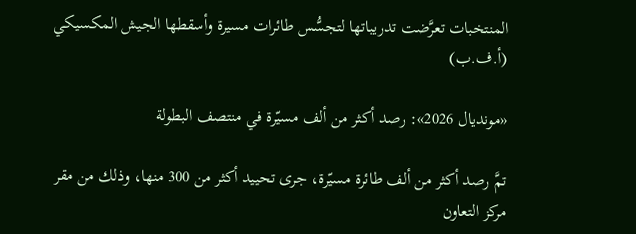المنتخبات تعرَّضت تدريباتها لتجسُّس طائرات مسيرة وأسقطها الجيش المكسيكي (أ.ف.ب)

«مونديال 2026»: رصد أكثر من ألف مسيّرة في منتصف البطولة

تمَّ رصد أكثر من ألف طائرة مسيّرة، جرى تحييد أكثر من 300 منها، وذلك من مقر مركز التعاون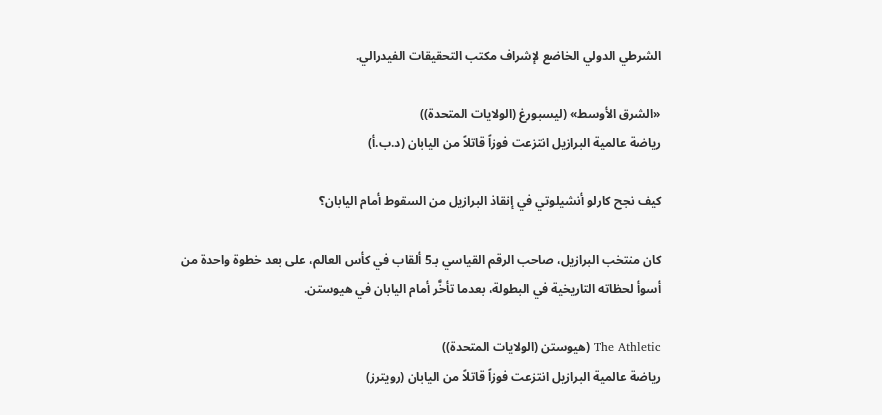الشرطي الدولي الخاضع لإشراف مكتب التحقيقات الفيدرالي.

«الشرق الأوسط» (ليسبورغ (الولايات المتحدة))
رياضة عالمية البرازيل انتزعت فوزاً قاتلاً من اليابان (د.ب.أ)

كيف نجح كارلو أنشيلوتي في إنقاذ البرازيل من السقوط أمام اليابان؟

كان منتخب البرازيل، صاحب الرقم القياسي بـ5 ألقاب في كأس العالم، على بعد خطوة واحدة من أسوأ لحظاته التاريخية في البطولة، بعدما تأخَّر أمام اليابان في هيوستن.

The Athletic (هيوستن (الولايات المتحدة))
رياضة عالمية البرازيل انتزعت فوزاً قاتلاً من اليابان (رويترز)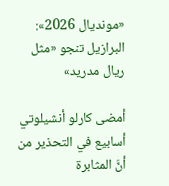«مونديال 2026»: البرازيل تنجو «مثل ريال مدريد»

أمضى كارلو أنشيلوتي أسابيع في التحذير من أنَّ المثابرة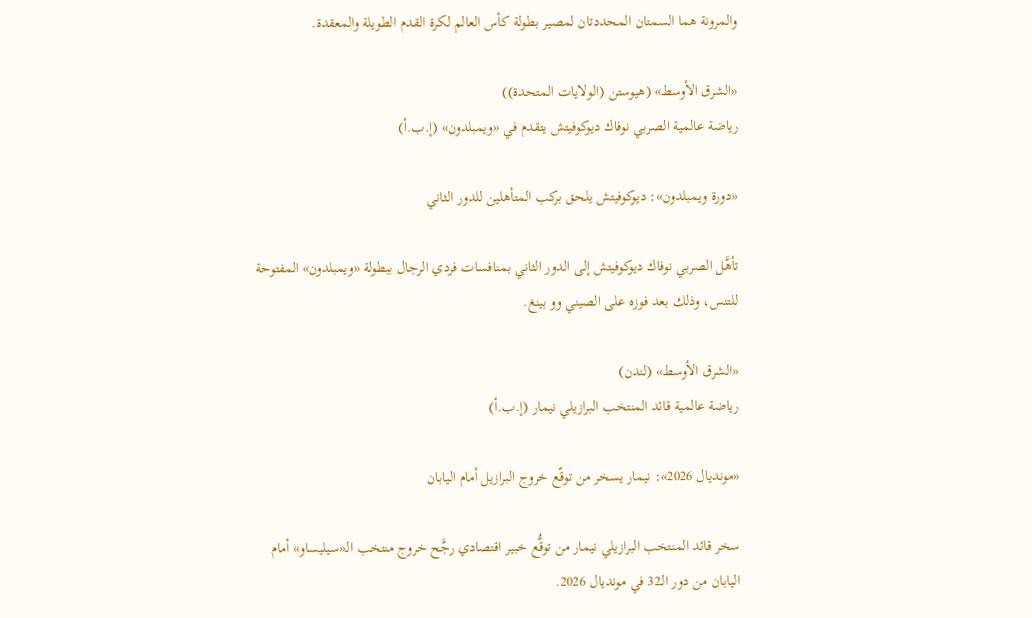والمرونة هما السمتان المحددتان لمصير بطولة كأس العالم لكرة القدم الطويلة والمعقدة.

«الشرق الأوسط» (هيوستن (الولايات المتحدة))
رياضة عالمية الصربي نوفاك ديوكوفيتش يتقدم في «ويمبلدون» (إ.ب.أ)

«دورة ويمبلدون»: ديوكوفيتش يلحق بركب المتأهلين للدور الثاني

تأهَّل الصربي نوفاك ديوكوفيتش إلى الدور الثاني بمنافسات فردي الرجال ببطولة «ويمبلدون» المفتوحة للتنس، وذلك بعد فوزه على الصيني وو بينغ.

«الشرق الأوسط» (لندن)
رياضة عالمية قائد المنتخب البرازيلي نيمار (إ.ب.أ)

«مونديال 2026»: نيمار يسخر من توقّع خروج البرازيل أمام اليابان

سخر قائد المنتخب البرازيلي نيمار من توقُّع خبير اقتصادي رجَّح خروج منتخب الـ«سيليساو» أمام اليابان من دور الـ32 في مونديال 2026.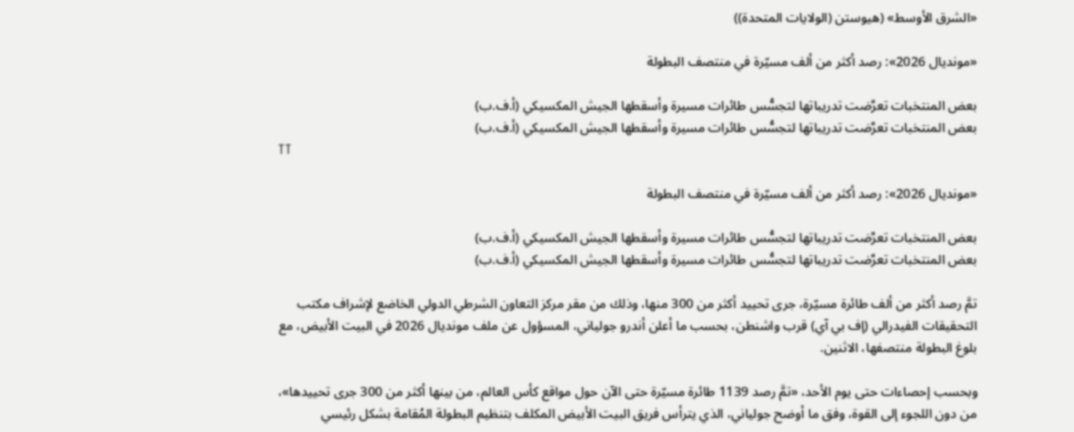«الشرق الأوسط» (هيوستن (الولايات المتحدة))

«مونديال 2026»: رصد أكثر من ألف مسيّرة في منتصف البطولة

بعض المنتخبات تعرَّضت تدريباتها لتجسُّس طائرات مسيرة وأسقطها الجيش المكسيكي (أ.ف.ب)
بعض المنتخبات تعرَّضت تدريباتها لتجسُّس طائرات مسيرة وأسقطها الجيش المكسيكي (أ.ف.ب)
TT

«مونديال 2026»: رصد أكثر من ألف مسيّرة في منتصف البطولة

بعض المنتخبات تعرَّضت تدريباتها لتجسُّس طائرات مسيرة وأسقطها الجيش المكسيكي (أ.ف.ب)
بعض المنتخبات تعرَّضت تدريباتها لتجسُّس طائرات مسيرة وأسقطها الجيش المكسيكي (أ.ف.ب)

تمَّ رصد أكثر من ألف طائرة مسيّرة، جرى تحييد أكثر من 300 منها، وذلك من مقر مركز التعاون الشرطي الدولي الخاضع لإشراف مكتب التحقيقات الفيدرالي (إف بي آي) قرب واشنطن، بحسب ما أعلن أندرو جولياني، المسؤول عن ملف مونديال 2026 في البيت الأبيض، مع بلوغ البطولة منتصفها، الاثنين.

وبحسب إحصاءات حتى يوم الأحد، «تمَّ رصد 1139 طائرة مسيّرة حتى الآن حول مواقع كأس العالم، من بينها أكثر من 300 جرى تحييدها»، من دون اللجوء إلى القوة، وفق ما أوضح جولياني، الذي يترأس فريق البيت الأبيض المكلف بتنظيم البطولة المُقامة بشكل رئيسي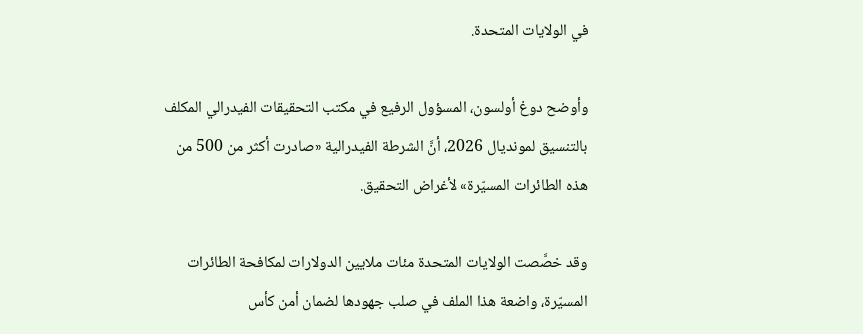في الولايات المتحدة.

وأوضح دوغ أولسون، المسؤول الرفيع في مكتب التحقيقات الفيدرالي المكلف بالتنسيق لمونديال 2026، أنَّ الشرطة الفيدرالية «صادرت أكثر من 500 من هذه الطائرات المسيّرة» لأغراض التحقيق.

وقد خصَّصت الولايات المتحدة مئات ملايين الدولارات لمكافحة الطائرات المسيّرة، واضعة هذا الملف في صلب جهودها لضمان أمن كأس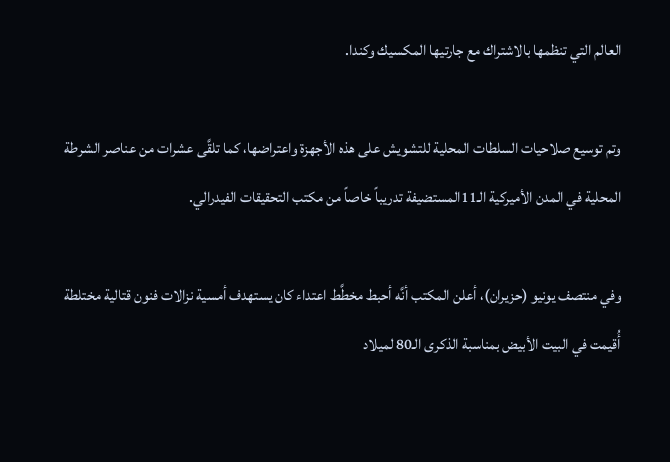العالم التي تنظمها بالاشتراك مع جارتيها المكسيك وكندا.

وتم توسيع صلاحيات السلطات المحلية للتشويش على هذه الأجهزة واعتراضها، كما تلقَّى عشرات من عناصر الشرطة المحلية في المدن الأميركية الـ11المستضيفة تدريباً خاصاً من مكتب التحقيقات الفيدرالي.

وفي منتصف يونيو (حزيران)، أعلن المكتب أنَّه أحبط مخطَّط اعتداء كان يستهدف أمسية نزالات فنون قتالية مختلطة أُقيمت في البيت الأبيض بمناسبة الذكرى الـ80 لميلاد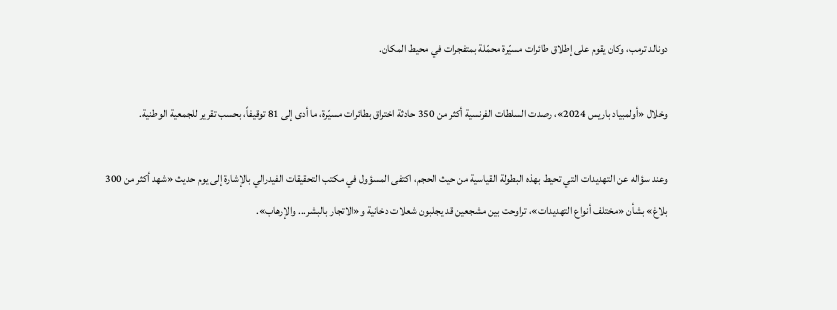دونالد ترمب، وكان يقوم على إطلاق طائرات مسيّرة محمّلة بمتفجرات في محيط المكان.

وخلال «أولمبياد باريس 2024»، رصدت السلطات الفرنسية أكثر من 350 حادثة اختراق بطائرات مسيّرة، ما أدى إلى 81 توقيفاً، بحسب تقرير للجمعية الوطنية.

وعند سؤاله عن التهديدات التي تحيط بهذه البطولة القياسية من حيث الحجم، اكتفى المسؤول في مكتب التحقيقات الفيدرالي بالإشارة إلى يوم حديث «شهد أكثر من 300 بلاغ» بشأن «مختلف أنواع التهديدات»، تراوحت بين مشجعين قد يجلبون شعلات دخانية و«الاتجار بالبشر... والإرهاب».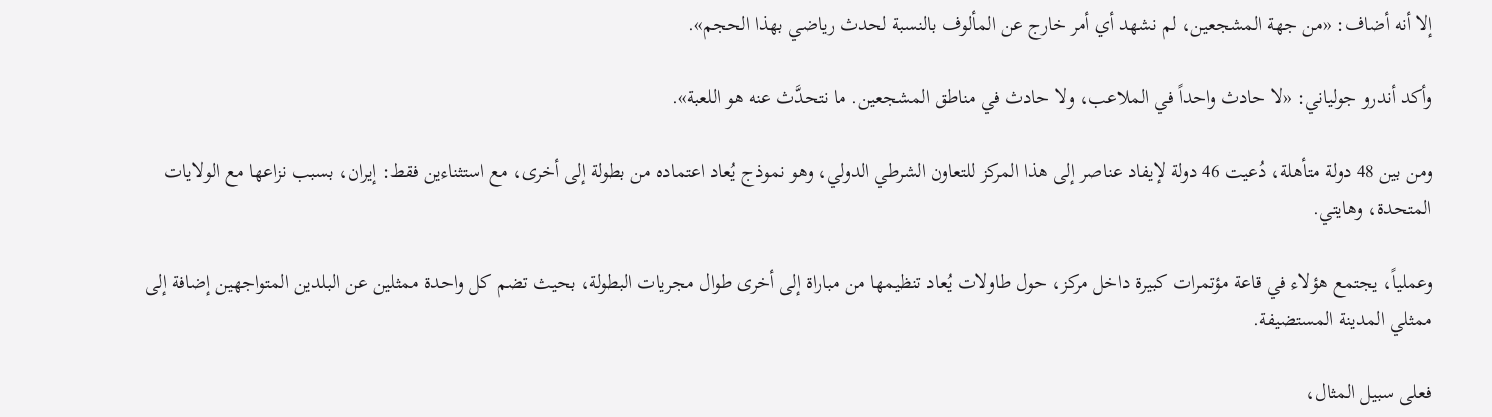إلا أنه أضاف: «من جهة المشجعين، لم نشهد أي أمر خارج عن المألوف بالنسبة لحدث رياضي بهذا الحجم».

وأكد أندرو جولياني: «لا حادث واحداً في الملاعب، ولا حادث في مناطق المشجعين. ما نتحدَّث عنه هو اللعبة».

ومن بين 48 دولة متأهلة، دُعيت 46 دولة لإيفاد عناصر إلى هذا المركز للتعاون الشرطي الدولي، وهو نموذج يُعاد اعتماده من بطولة إلى أخرى، مع استثناءين فقط: إيران، بسبب نزاعها مع الولايات المتحدة، وهايتي.

وعملياً، يجتمع هؤلاء في قاعة مؤتمرات كبيرة داخل مركز، حول طاولات يُعاد تنظيمها من مباراة إلى أخرى طوال مجريات البطولة، بحيث تضم كل واحدة ممثلين عن البلدين المتواجهين إضافة إلى ممثلي المدينة المستضيفة.

فعلى سبيل المثال،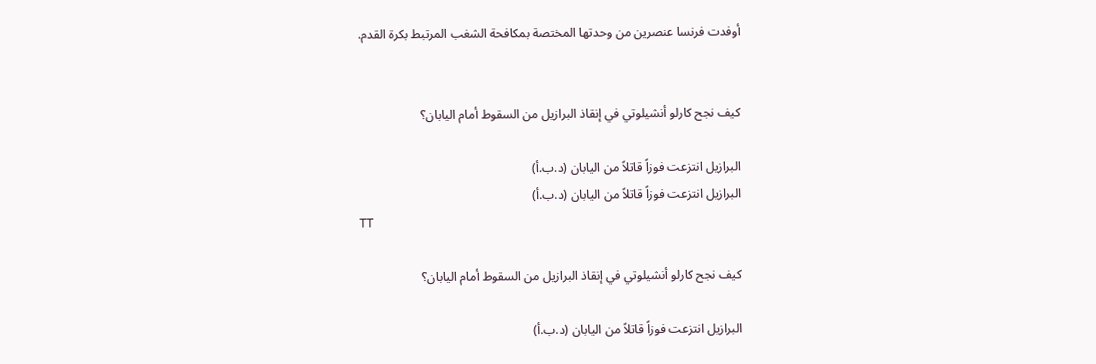أوفدت فرنسا عنصرين من وحدتها المختصة بمكافحة الشغب المرتبط بكرة القدم.


كيف نجح كارلو أنشيلوتي في إنقاذ البرازيل من السقوط أمام اليابان؟

البرازيل انتزعت فوزاً قاتلاً من اليابان (د.ب.أ)
البرازيل انتزعت فوزاً قاتلاً من اليابان (د.ب.أ)
TT

كيف نجح كارلو أنشيلوتي في إنقاذ البرازيل من السقوط أمام اليابان؟

البرازيل انتزعت فوزاً قاتلاً من اليابان (د.ب.أ)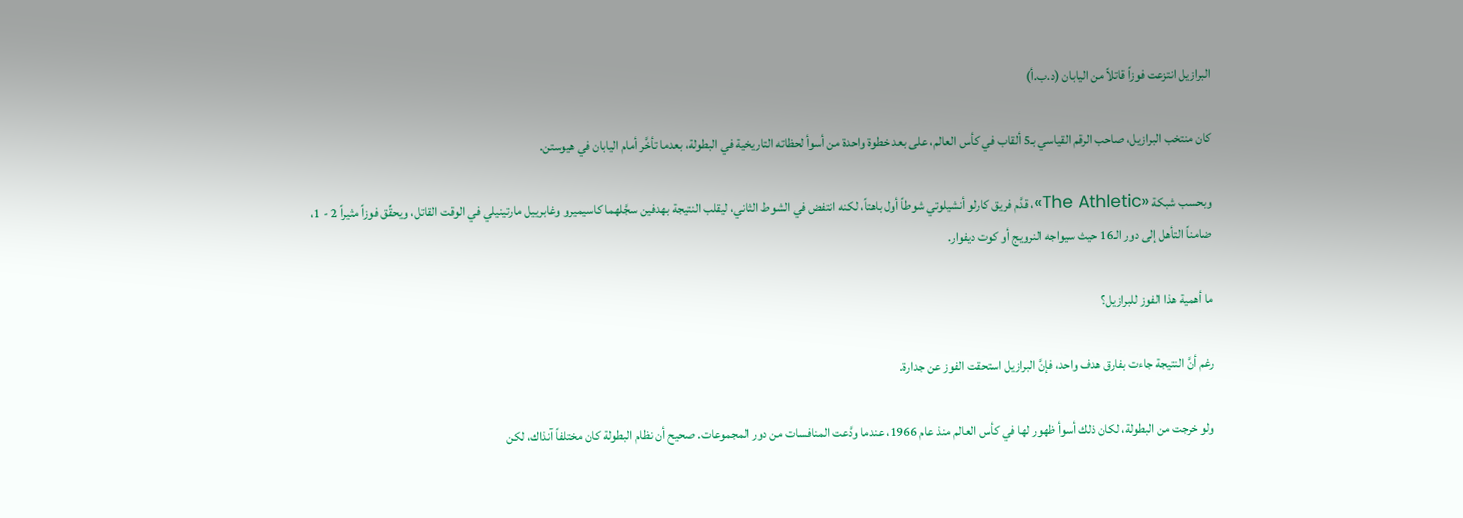البرازيل انتزعت فوزاً قاتلاً من اليابان (د.ب.أ)

كان منتخب البرازيل، صاحب الرقم القياسي بـ5 ألقاب في كأس العالم، على بعد خطوة واحدة من أسوأ لحظاته التاريخية في البطولة، بعدما تأخَّر أمام اليابان في هيوستن.

وبحسب شبكة «The Athletic»، قدَّم فريق كارلو أنشيلوتي شوطاً أول باهتاً، لكنه انتفض في الشوط الثاني، ليقلب النتيجة بهدفين سجَّلهما كاسيميرو وغابرييل مارتينيلي في الوقت القاتل، ويحقِّق فوزاً مثيراً 2 - 1، ضامناً التأهل إلى دور الـ16 حيث سيواجه النرويج أو كوت ديفوار.

ما أهمية هذا الفوز للبرازيل؟

رغم أنَّ النتيجة جاءت بفارق هدف واحد، فإنَّ البرازيل استحقت الفوز عن جدارة.

ولو خرجت من البطولة، لكان ذلك أسوأ ظهور لها في كأس العالم منذ عام 1966، عندما ودَّعت المنافسات من دور المجموعات. صحيح أن نظام البطولة كان مختلفاً آنذاك، لكن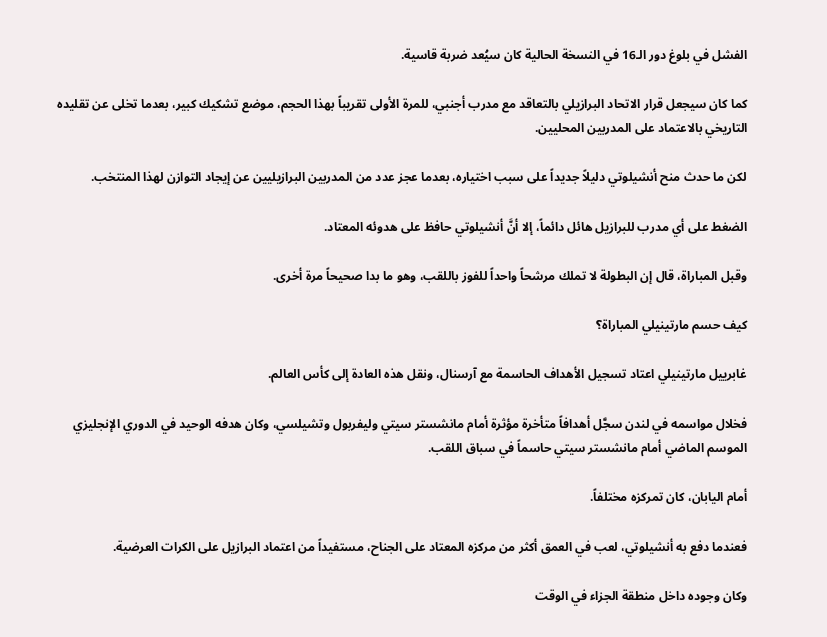الفشل في بلوغ دور الـ16 في النسخة الحالية كان سيُعد ضربة قاسية.

كما كان سيجعل قرار الاتحاد البرازيلي بالتعاقد مع مدرب أجنبي، للمرة الأولى تقريباً بهذا الحجم، موضع تشكيك كبير، بعدما تخلى عن تقليده التاريخي بالاعتماد على المدربين المحليين.

لكن ما حدث منح أنشيلوتي دليلاً جديداً على سبب اختياره، بعدما عجز عدد من المدربين البرازيليين عن إيجاد التوازن لهذا المنتخب.

الضغط على أي مدرب للبرازيل هائل دائماً، إلا أنَّ أنشيلوتي حافظ على هدوئه المعتاد.

وقبل المباراة، قال إن البطولة لا تملك مرشحاً واحداً للفوز باللقب، وهو ما بدا صحيحاً مرة أخرى.

كيف حسم مارتينيلي المباراة؟

غابرييل مارتينيلي اعتاد تسجيل الأهداف الحاسمة مع آرسنال، ونقل هذه العادة إلى كأس العالم.

فخلال مواسمه في لندن سجَّل أهدافاً متأخرة مؤثرة أمام مانشستر سيتي وليفربول وتشيلسي، وكان هدفه الوحيد في الدوري الإنجليزي الموسم الماضي أمام مانشستر سيتي حاسماً في سباق اللقب.

أمام اليابان، كان تمركزه مختلفاً.

فعندما دفع به أنشيلوتي، لعب في العمق أكثر من مركزه المعتاد على الجناح، مستفيداً من اعتماد البرازيل على الكرات العرضية.

وكان وجوده داخل منطقة الجزاء في الوقت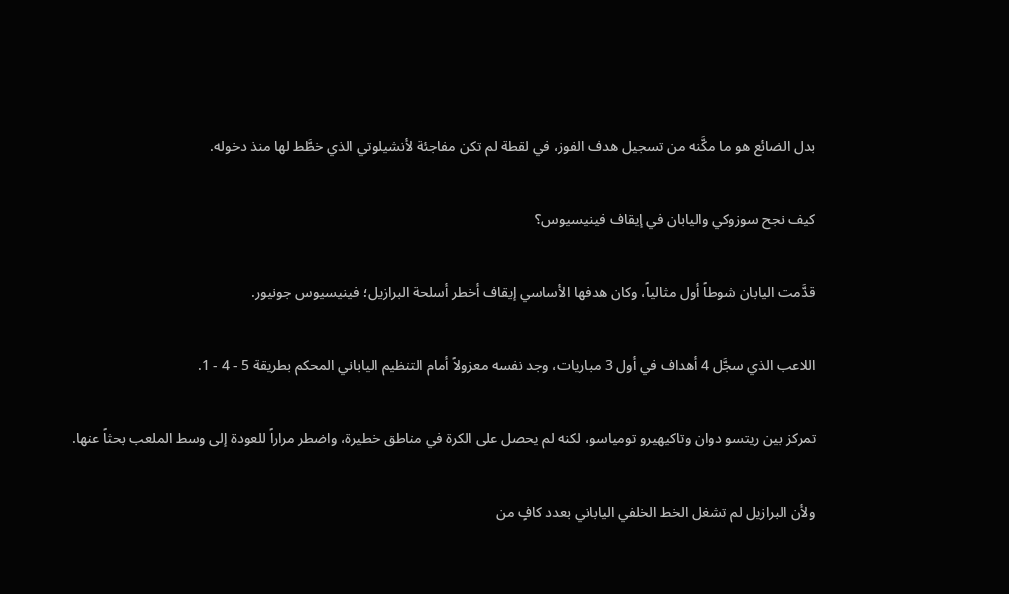بدل الضائع هو ما مكَّنه من تسجيل هدف الفوز، في لقطة لم تكن مفاجئة لأنشيلوتي الذي خطَّط لها منذ دخوله.

كيف نجح سوزوكي واليابان في إيقاف فينيسيوس؟

قدَّمت اليابان شوطاً أول مثالياً، وكان هدفها الأساسي إيقاف أخطر أسلحة البرازيل؛ فينيسيوس جونيور.

اللاعب الذي سجَّل 4 أهداف في أول 3 مباريات، وجد نفسه معزولاً أمام التنظيم الياباني المحكم بطريقة 5 - 4 - 1.

تمركز بين ريتسو دوان وتاكيهيرو تومياسو، لكنه لم يحصل على الكرة في مناطق خطيرة، واضطر مراراً للعودة إلى وسط الملعب بحثاً عنها.

ولأن البرازيل لم تشغل الخط الخلفي الياباني بعدد كافٍ من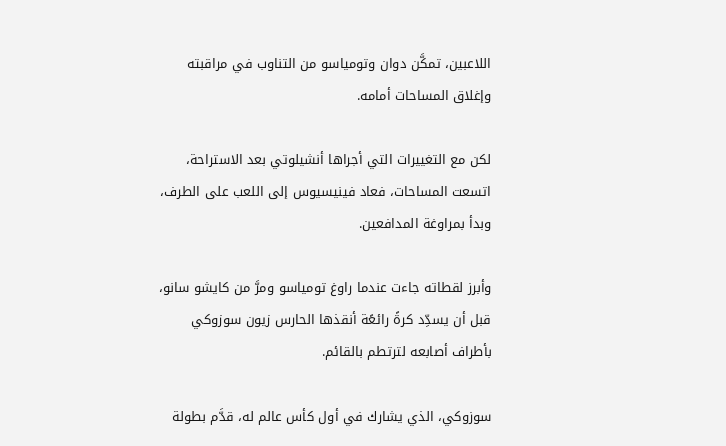اللاعبين، تمكَّن دوان وتومياسو من التناوب في مراقبته وإغلاق المساحات أمامه.

لكن مع التغييرات التي أجراها أنشيلوتي بعد الاستراحة، اتسعت المساحات، فعاد فينيسيوس إلى اللعب على الطرف، وبدأ بمراوغة المدافعين.

وأبرز لقطاته جاءت عندما راوغ تومياسو ومرَّ من كايشو سانو، قبل أن يسدِّد كرةً رائعًة أنقذها الحارس زيون سوزوكي بأطراف أصابعه لترتطم بالقائم.

سوزوكي، الذي يشارك في أول كأس عالم له، قدَّم بطولة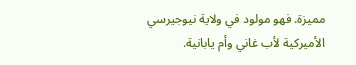مميزة. فهو مولود في ولاية نيوجيرسي الأميركية لأب غاني وأم يابانية.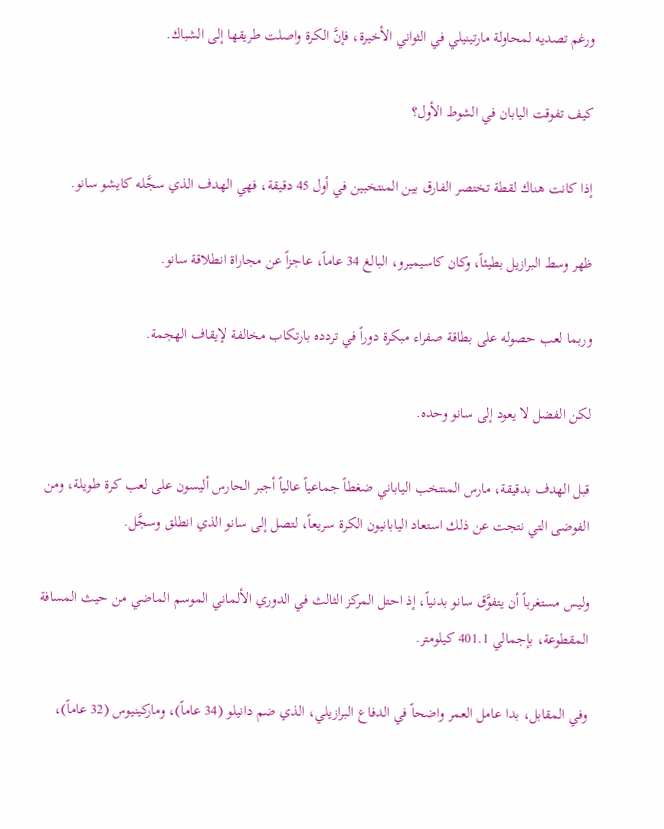ورغم تصديه لمحاولة مارتينيلي في الثواني الأخيرة، فإنَّ الكرة واصلت طريقها إلى الشباك.

كيف تفوقت اليابان في الشوط الأول؟

إذا كانت هناك لقطة تختصر الفارق بين المنتخبين في أول 45 دقيقة، فهي الهدف الذي سجَّله كايشو سانو.

ظهر وسط البرازيل بطيئاً، وكان كاسيميرو، البالغ 34 عاماً، عاجزاً عن مجاراة انطلاقة سانو.

وربما لعب حصوله على بطاقة صفراء مبكرة دوراً في تردده بارتكاب مخالفة لإيقاف الهجمة.

لكن الفضل لا يعود إلى سانو وحده.

قبل الهدف بدقيقة، مارس المنتخب الياباني ضغطاً جماعياً عالياً أجبر الحارس أليسون على لعب كرة طويلة، ومن الفوضى التي نتجت عن ذلك استعاد اليابانيون الكرة سريعاً، لتصل إلى سانو الذي انطلق وسجَّل.

وليس مستغرباً أن يتفوَّق سانو بدنياً، إذ احتل المركز الثالث في الدوري الألماني الموسم الماضي من حيث المسافة المقطوعة، بإجمالي 401.1 كيلومتر.

وفي المقابل، بدا عامل العمر واضحاً في الدفاع البرازيلي، الذي ضم دانيلو (34 عاماً)، وماركينيوس (32 عاماً)،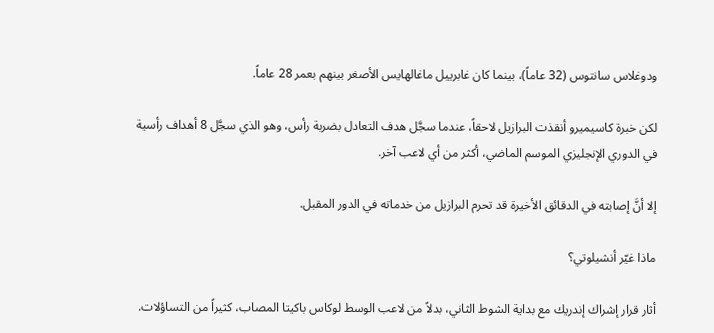ودوغلاس سانتوس (32 عاماً)، بينما كان غابرييل ماغالهايس الأصغر بينهم بعمر 28 عاماً.

لكن خبرة كاسيميرو أنقذت البرازيل لاحقاً، عندما سجَّل هدف التعادل بضربة رأس، وهو الذي سجَّل 8 أهداف رأسية في الدوري الإنجليزي الموسم الماضي، أكثر من أي لاعب آخر.

إلا أنَّ إصابته في الدقائق الأخيرة قد تحرم البرازيل من خدماته في الدور المقبل.

ماذا غيّر أنشيلوتي؟

أثار قرار إشراك إندريك مع بداية الشوط الثاني، بدلاً من لاعب الوسط لوكاس باكيتا المصاب، كثيراً من التساؤلات.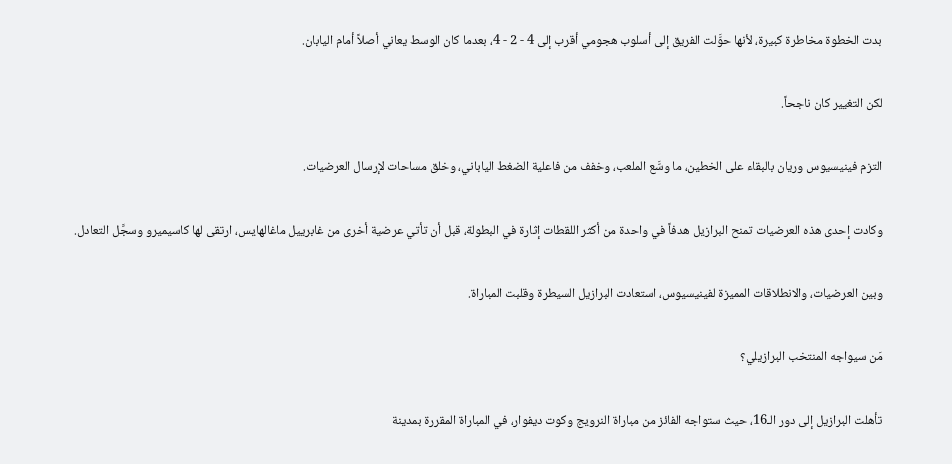بدت الخطوة مخاطرة كبيرة، لأنها حوَّلت الفريق إلى أسلوب هجومي أقرب إلى 4 - 2 - 4، بعدما كان الوسط يعاني أصلاً أمام اليابان.

لكن التغيير كان ناجحاً.

التزم فينيسيوس وريان بالبقاء على الخطين، ما وسَّع الملعب، وخفف من فاعلية الضغط الياباني، وخلق مساحات لإرسال العرضيات.

وكادت إحدى هذه العرضيات تمنح البرازيل هدفاً في واحدة من أكثر اللقطات إثارة في البطولة، قبل أن تأتي عرضية أخرى من غابرييل ماغالهايس، ارتقى لها كاسيميرو وسجَّل التعادل.

وبين العرضيات، والانطلاقات المميزة لفينيسيوس، استعادت البرازيل السيطرة وقلبت المباراة.

مَن سيواجه المنتخب البرازيلي؟

تأهلت البرازيل إلى دور الـ16، حيث ستواجه الفائز من مباراة النرويج وكوت ديفوار، في المباراة المقررة بمدينة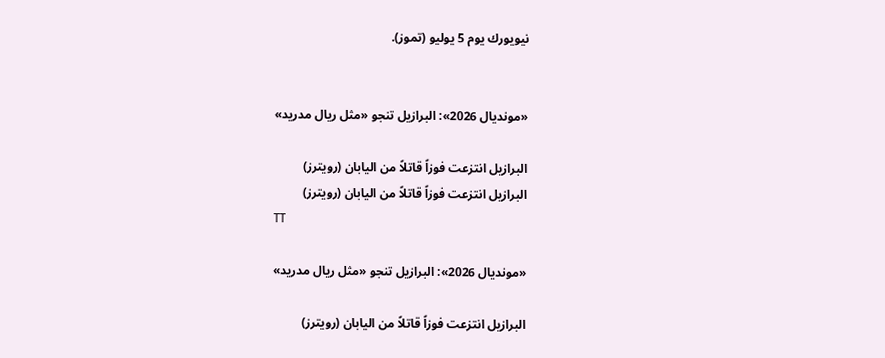نيويورك يوم 5 يوليو (تموز).


«مونديال 2026»: البرازيل تنجو «مثل ريال مدريد»

البرازيل انتزعت فوزاً قاتلاً من اليابان (رويترز)
البرازيل انتزعت فوزاً قاتلاً من اليابان (رويترز)
TT

«مونديال 2026»: البرازيل تنجو «مثل ريال مدريد»

البرازيل انتزعت فوزاً قاتلاً من اليابان (رويترز)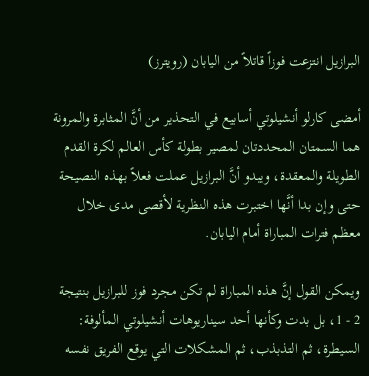البرازيل انتزعت فوزاً قاتلاً من اليابان (رويترز)

أمضى كارلو أنشيلوتي أسابيع في التحذير من أنَّ المثابرة والمرونة هما السمتان المحددتان لمصير بطولة كأس العالم لكرة القدم الطويلة والمعقدة، ويبدو أنَّ البرازيل عملت فعلاً بهذه النصيحة حتى وإن بدا أنَّها اختبرت هذه النظرية لأقصى مدى خلال معظم فترات المباراة أمام اليابان.

ويمكن القول إنَّ هذه المباراة لم تكن مجرد فوز للبرازيل بنتيجة 2 - 1، بل بدت وكأنها أحد سيناريوهات أنشيلوتي المألوفة: السيطرة، ثم التذبذب، ثم المشكلات التي يوقع الفريق نفسه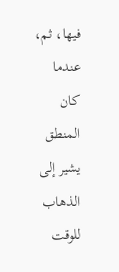فيها، ثم، عندما كان المنطق يشير إلى الذهاب للوقت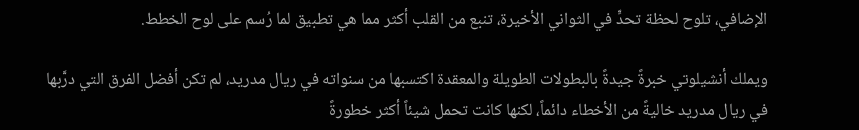الإضافي، تلوح لحظة تحدٍّ في الثواني الأخيرة، تنبع من القلب أكثر مما هي تطبيق لما رُسم على لوح الخطط.

ويملك أنشيلوتي خبرةً جيدةً بالبطولات الطويلة والمعقدة اكتسبها من سنواته في ريال مدريد، لم تكن أفضل الفرق التي درَّبها في ريال مدريد خاليةً من الأخطاء دائماً، لكنها كانت تحمل شيئاً أكثر خطورةً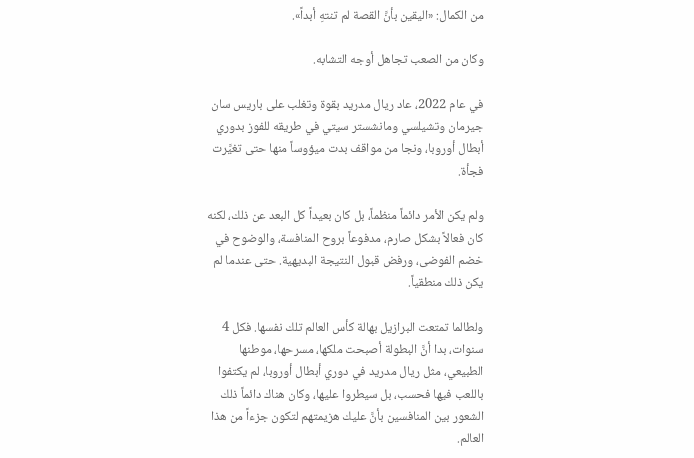من الكمال: «اليقين بأنَّ القصة لم تنتهِ أبداً».

وكان من الصعب تجاهل أوجه التشابه.

في عام 2022، عاد ريال مدريد بقوة وتغلب على باريس سان جيرمان وتشيلسي ومانشستر سيتي في طريقه للفوز بدوري أبطال أوروبا، ونجا من مواقف بدت ميؤوساً منها حتى تغيَّرت فجأة.

ولم يكن الأمر دائماً منظماً، بل كان بعيداً كل البعد عن ذلك، لكنه كان فعالاً بشكل صارم، مدفوعاً بروح المنافسة، والوضوح في خضم الفوضى، ورفض قبول النتيجة البديهية. حتى عندما لم يكن ذلك منطقياً.

ولطالما تمتعت البرازيل بهالة كأس العالم تلك نفسها. فكل 4 سنوات، بدا أنَّ البطولة أصبحت ملكها، مسرحها، موطنها الطبيعي، مثل ريال مدريد في دوري أبطال أوروبا، لم يكتفوا باللعب فيها فحسب، بل سيطروا عليها، وكان هناك دائماً ذلك الشعور بين المنافسين بأنَّ عليك هزيمتهم لتكون جزءاً من هذا العالم.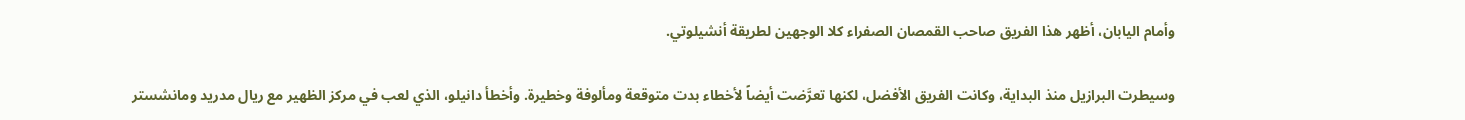وأمام اليابان، أظهر هذا الفريق صاحب القمصان الصفراء كلا الوجهين لطريقة أنشيلوتي.

وسيطرت البرازيل منذ البداية، وكانت الفريق الأفضل، لكنها تعرَّضت أيضاً لأخطاء بدت متوقعة ومألوفة وخطيرة. وأخطأ دانيلو، الذي لعب في مركز الظهير مع ريال مدريد ومانشستر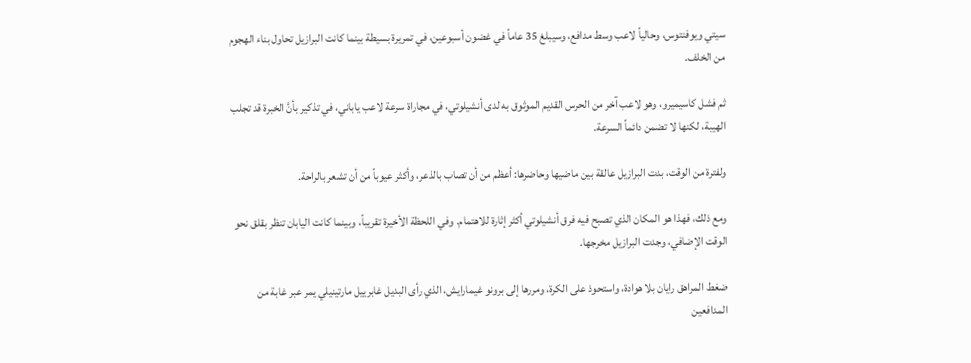سيتي ويوفنتوس، وحالياً لاعب وسط مدافع، وسيبلغ 35 عاماً في غضون أسبوعين، في تمريرة بسيطة بينما كانت البرازيل تحاول بناء الهجوم من الخلف.

ثم فشل كاسيميرو، وهو لاعب آخر من الحرس القديم الموثوق به لدى أنشيلوتي، في مجاراة سرعة لاعب ياباني، في تذكير بأنَّ الخبرة قد تجلب الهيبة، لكنها لا تضمن دائماً السرعة.

ولفترة من الوقت، بدت البرازيل عالقة بين ماضيها وحاضرها: أعظم من أن تصاب بالذعر، وأكثر عيوباً من أن تشعر بالراحة.

ومع ذلك، فهذا هو المكان الذي تصبح فيه فرق أنشيلوتي أكثر إثارة للاهتمام. وفي اللحظة الأخيرة تقريباً، وبينما كانت اليابان تنظر بقلق نحو الوقت الإضافي، وجدت البرازيل مخرجها.

ضغط المراهق رايان بلا هوادة، واستحوذ على الكرة، ومررها إلى برونو غيمارايش، الذي رأى البديل غابرييل مارتينيلي يمر عبر غابة من المدافعين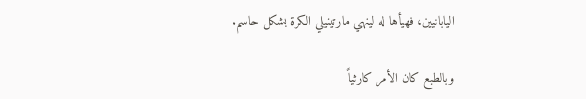اليابانيين، فهيأها له لينهي مارتينيلي الكرة بشكل حاسم.

وبالطبع كان الأمر كارثياً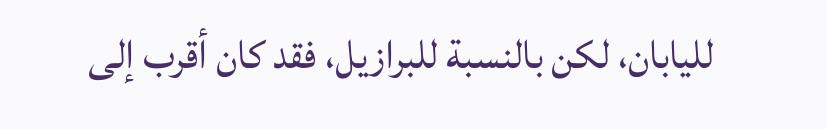لليابان، لكن بالنسبة للبرازيل، فقد كان أقرب إلى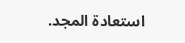استعادة المجد.